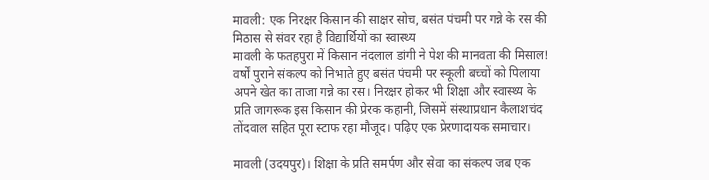मावली: एक निरक्षर किसान की साक्षर सोच, बसंत पंचमी पर गन्ने के रस की मिठास से संवर रहा है विद्यार्थियों का स्वास्थ्य
मावली के फतहपुरा में किसान नंदलाल डांगी ने पेश की मानवता की मिसाल! वर्षों पुराने संकल्प को निभाते हुए बसंत पंचमी पर स्कूली बच्चों को पिलाया अपने खेत का ताजा गन्ने का रस। निरक्षर होकर भी शिक्षा और स्वास्थ्य के प्रति जागरूक इस किसान की प्रेरक कहानी, जिसमें संस्थाप्रधान कैलाशचंद तोंदवाल सहित पूरा स्टाफ रहा मौजूद। पढ़िए एक प्रेरणादायक समाचार।

मावली (उदयपुर)। शिक्षा के प्रति समर्पण और सेवा का संकल्प जब एक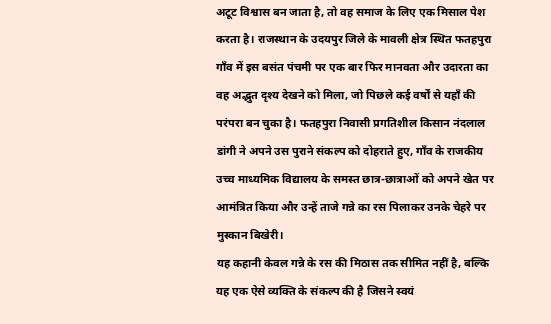अटूट विश्वास बन जाता है, तो वह समाज के लिए एक मिसाल पेश करता है। राजस्थान के उदयपुर जिले के मावली क्षेत्र स्थित फतहपुरा गाँव में इस बसंत पंचमी पर एक बार फिर मानवता और उदारता का वह अद्भुत दृश्य देखने को मिला, जो पिछले कई वर्षों से यहाँ की परंपरा बन चुका है। फतहपुरा निवासी प्रगतिशील किसान नंदलाल डांगी ने अपने उस पुराने संकल्प को दोहराते हुए, गाँव के राजकीय उच्च माध्यमिक विद्यालय के समस्त छात्र-छात्राओं को अपने खेत पर आमंत्रित किया और उन्हें ताजे गन्ने का रस पिलाकर उनके चेहरे पर मुस्कान बिखेरी।
यह कहानी केवल गन्ने के रस की मिठास तक सीमित नहीं है, बल्कि यह एक ऐसे व्यक्ति के संकल्प की है जिसने स्वयं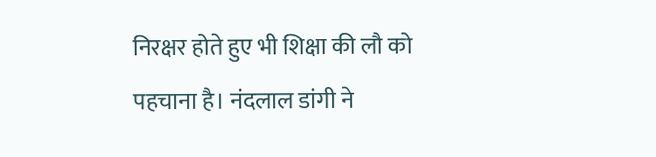निरक्षर होते हुए भी शिक्षा की लौ को पहचाना है। नंदलाल डांगी ने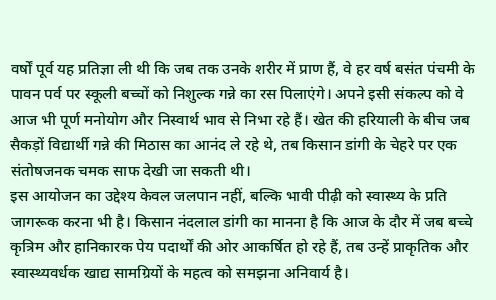वर्षों पूर्व यह प्रतिज्ञा ली थी कि जब तक उनके शरीर में प्राण हैं, वे हर वर्ष बसंत पंचमी के पावन पर्व पर स्कूली बच्चों को निशुल्क गन्ने का रस पिलाएंगे। अपने इसी संकल्प को वे आज भी पूर्ण मनोयोग और निस्वार्थ भाव से निभा रहे हैं। खेत की हरियाली के बीच जब सैकड़ों विद्यार्थी गन्ने की मिठास का आनंद ले रहे थे, तब किसान डांगी के चेहरे पर एक संतोषजनक चमक साफ देखी जा सकती थी।
इस आयोजन का उद्देश्य केवल जलपान नहीं, बल्कि भावी पीढ़ी को स्वास्थ्य के प्रति जागरूक करना भी है। किसान नंदलाल डांगी का मानना है कि आज के दौर में जब बच्चे कृत्रिम और हानिकारक पेय पदार्थों की ओर आकर्षित हो रहे हैं, तब उन्हें प्राकृतिक और स्वास्थ्यवर्धक खाद्य सामग्रियों के महत्व को समझना अनिवार्य है।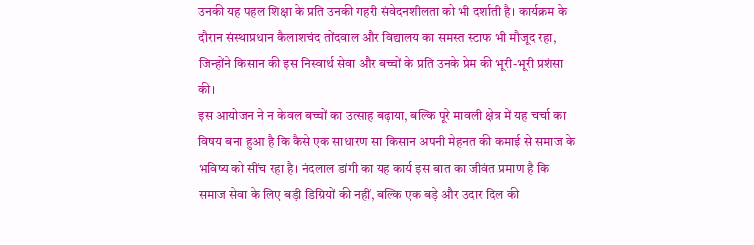उनकी यह पहल शिक्षा के प्रति उनकी गहरी संवेदनशीलता को भी दर्शाती है। कार्यक्रम के दौरान संस्थाप्रधान कैलाशचंद तोंदवाल और विद्यालय का समस्त स्टाफ भी मौजूद रहा, जिन्होंने किसान की इस निस्वार्थ सेवा और बच्चों के प्रति उनके प्रेम की भूरी-भूरी प्रशंसा की।
इस आयोजन ने न केवल बच्चों का उत्साह बढ़ाया, बल्कि पूरे मावली क्षेत्र में यह चर्चा का विषय बना हुआ है कि कैसे एक साधारण सा किसान अपनी मेहनत की कमाई से समाज के भविष्य को सींच रहा है। नंदलाल डांगी का यह कार्य इस बात का जीवंत प्रमाण है कि समाज सेवा के लिए बड़ी डिग्रियों की नहीं, बल्कि एक बड़े और उदार दिल की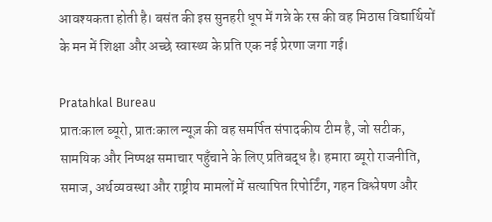आवश्यकता होती है। बसंत की इस सुनहरी धूप में गन्ने के रस की वह मिठास विद्यार्थियों के मन में शिक्षा और अच्छे स्वास्थ्य के प्रति एक नई प्रेरणा जगा गई।

Pratahkal Bureau
प्रातःकाल ब्यूरो, प्रातःकाल न्यूज़ की वह समर्पित संपादकीय टीम है, जो सटीक, सामयिक और निष्पक्ष समाचार पहुँचाने के लिए प्रतिबद्ध है। हमारा ब्यूरो राजनीति, समाज, अर्थव्यवस्था और राष्ट्रीय मामलों में सत्यापित रिपोर्टिंग, गहन विश्लेषण और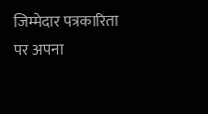जिम्मेदार पत्रकारिता पर अपना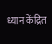ध्यान केंद्रित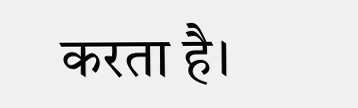करता है।